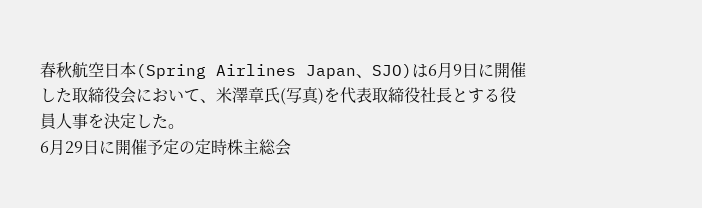春秋航空日本(Spring Airlines Japan、SJO)は6月9日に開催した取締役会において、米澤章氏(写真)を代表取締役社長とする役員人事を決定した。
6月29日に開催予定の定時株主総会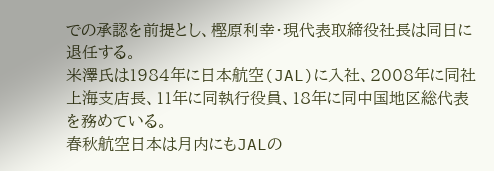での承認を前提とし、樫原利幸・現代表取締役社長は同日に退任する。
米澤氏は1984年に日本航空(JAL)に入社、2008年に同社上海支店長、11年に同執行役員、18年に同中国地区総代表を務めている。
春秋航空日本は月内にもJALの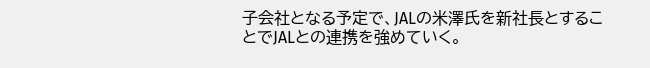子会社となる予定で、JALの米澤氏を新社長とすることでJALとの連携を強めていく。